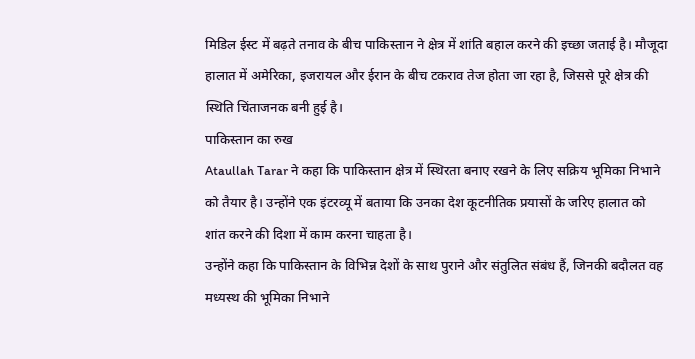मिडिल ईस्ट में बढ़ते तनाव के बीच पाकिस्तान ने क्षेत्र में शांति बहाल करने की इच्छा जताई है। मौजूदा हालात में अमेरिका, इजरायल और ईरान के बीच टकराव तेज होता जा रहा है, जिससे पूरे क्षेत्र की स्थिति चिंताजनक बनी हुई है।
पाकिस्तान का रुख
Ataullah Tarar ने कहा कि पाकिस्तान क्षेत्र में स्थिरता बनाए रखने के लिए सक्रिय भूमिका निभाने को तैयार है। उन्होंने एक इंटरव्यू में बताया कि उनका देश कूटनीतिक प्रयासों के जरिए हालात को शांत करने की दिशा में काम करना चाहता है।
उन्होंने कहा कि पाकिस्तान के विभिन्न देशों के साथ पुराने और संतुलित संबंध हैं, जिनकी बदौलत वह मध्यस्थ की भूमिका निभाने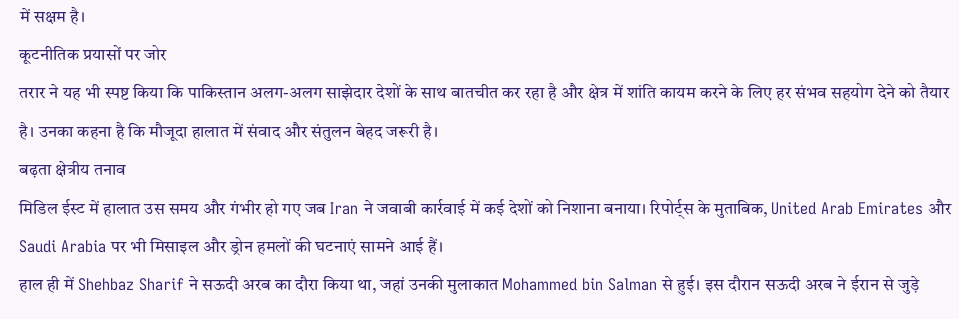में सक्षम है।
कूटनीतिक प्रयासों पर जोर
तरार ने यह भी स्पष्ट किया कि पाकिस्तान अलग-अलग साझेदार देशों के साथ बातचीत कर रहा है और क्षेत्र में शांति कायम करने के लिए हर संभव सहयोग देने को तैयार है। उनका कहना है कि मौजूदा हालात में संवाद और संतुलन बेहद जरूरी है।
बढ़ता क्षेत्रीय तनाव
मिडिल ईस्ट में हालात उस समय और गंभीर हो गए जब Iran ने जवाबी कार्रवाई में कई देशों को निशाना बनाया। रिपोर्ट्स के मुताबिक, United Arab Emirates और Saudi Arabia पर भी मिसाइल और ड्रोन हमलों की घटनाएं सामने आई हैं।
हाल ही में Shehbaz Sharif ने सऊदी अरब का दौरा किया था, जहां उनकी मुलाकात Mohammed bin Salman से हुई। इस दौरान सऊदी अरब ने ईरान से जुड़े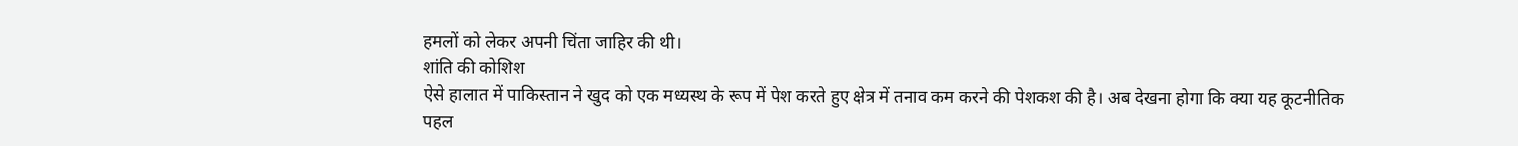हमलों को लेकर अपनी चिंता जाहिर की थी।
शांति की कोशिश
ऐसे हालात में पाकिस्तान ने खुद को एक मध्यस्थ के रूप में पेश करते हुए क्षेत्र में तनाव कम करने की पेशकश की है। अब देखना होगा कि क्या यह कूटनीतिक पहल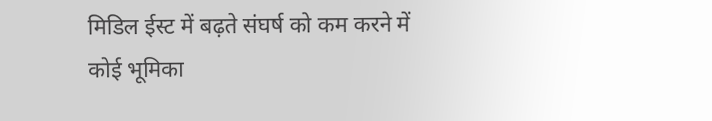मिडिल ईस्ट में बढ़ते संघर्ष को कम करने में कोई भूमिका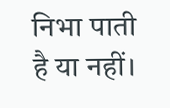निभा पाती है या नहीं।